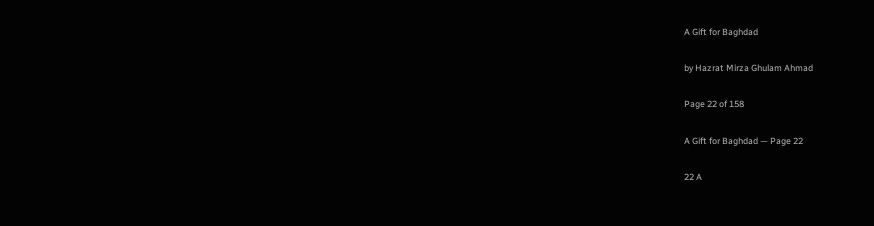A Gift for Baghdad

by Hazrat Mirza Ghulam Ahmad

Page 22 of 158

A Gift for Baghdad — Page 22

22 A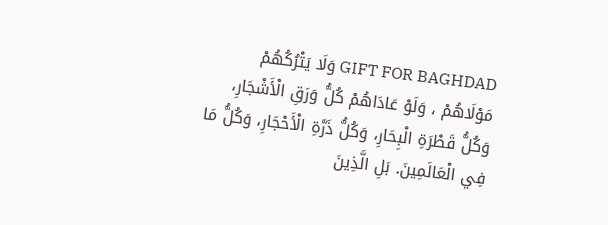GIFT FOR BAGHDAD وَلَا يَتْرُكُهُمْ مَوْلَاهُمْ ، وَلَوْ عَادَاهُمْ كُلُّ وَرَقِ الْأَشْجَارِ، وَكُلُّ قَطْرَةِ الْبِحَارِ، وَكُلُّ ذَرَّةِ الْأَحْجَارِ، وَكُلُّ مَا فِي الْعَالَمِينَ. بَلِ الَّذِينَ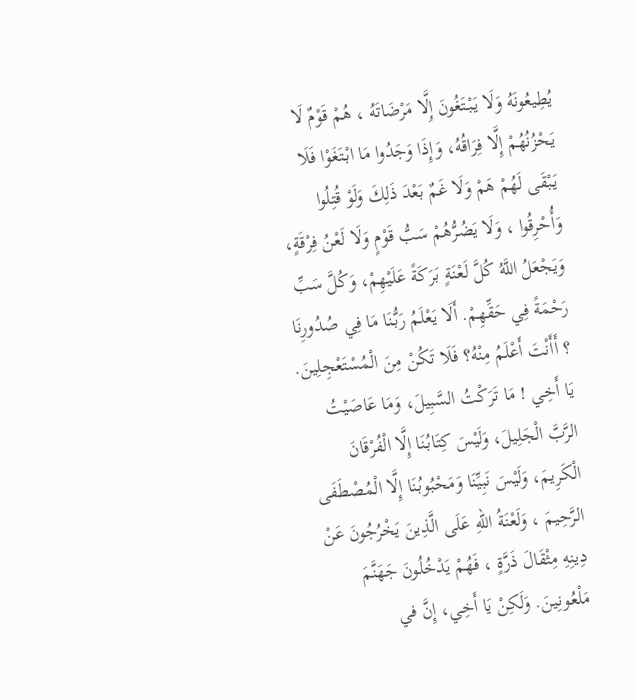يُطِيعُونَهُ وَلَا يَبْتَغُونَ إِلَّا مَرْضَاتَهُ ، هُمْ قَوْمٌ لَا يَحْزُنُهُمْ إِلَّا فِرَاقُهُ، وَإِذَا وَجَدُوا مَا ابْتَغَوْا فَلَا يَبْقَى لَهُمْ هَمْ وَلَا غَمٌ بَعْدَ ذَلِكَ وَلَوْ قُتِلُوا وَأُحْرِقُوا ، وَلَا يَضُرُّهُمْ سَبُّ قَوْمٍ وَلَا لَعْنُ فِرْقَةٍ، وَيَجْعَلُ اللَّهُ كُلَّ لَعْنَةٍ بَرَكَةً عَلَيْهِمْ، وَكُلَّ سَبِّ رَحْمَةً فِي حَقِّهِمْ. أَلَا يَعْلَمُ رَبُّنَا مَا فِي صُدُورِنَا ؟ أَأَنْتَ أَعْلَمُ مِنْهُ؟ فَلَا تَكُنْ مِنَ الْمُسْتَعْجِلِينَ. يَا أَخِي ! مَا تَرَكْتُ السَّبِيلَ، وَمَا عَاصَيْتُ الرَّبَّ الْجَلِيلَ، وَلَيْسَ كِتَابُنَا إِلَّا الْفُرْقَانَ الْكَرِيمَ، وَلَيْسَ نَبِيِّنَا وَمَحْبُوبُنَا إِلَّا الْمُصْطَفَى الرَّحِيمَ ، وَلَعْنَةُ اللهِ عَلَى الَّذِينَ يَخْرُجُونَ عَنْ دِينِهِ مِثْقَالَ ذَرَّةٍ ، فَهُمْ يَدْخُلُونَ جَهَنَّمَ مَلْعُونِينَ. وَلَكِنْ يَا أَخِي، إِنَّ في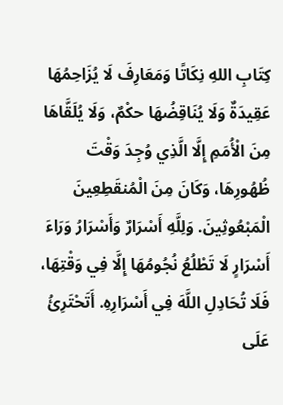كِتَابِ اللهِ نِكَاتًا وَمَعَارِفَ لَا يُزَاحِمُهَا عَقِيدَةٌ وَلَا يُنَاقِضُهَا حكْمٌ، وَلَا يُلَقَّاهَا مِنَ الْأُمَمِ إِلَّا الَّذِي وُجِدَ وَقْتَ ظُهُورِهَا، وَكَانَ مِنَ الْمُنقَطِعِينَ الْمَبْعُوثِينَ. وَلِلَّهِ أَسْرَارٌ وَأَسْرَارُ وَرَاءَ أَسْرَارٍ لَا تَطْلُعُ نُجُومُهَا إِلَّا فِي وَقْتِهَا، فَلَا تُحَادِلِ اللَّهَ فِي أَسْرَارِهِ. أَتَحْتَرِئُ عَلَى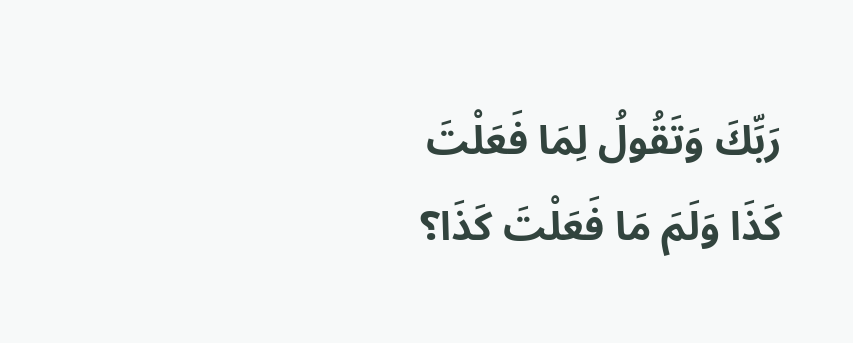رَبِّكَ وَتَقُولُ لِمَا فَعَلْتَ كَذَا وَلَمَ مَا فَعَلْتَ كَذَا؟